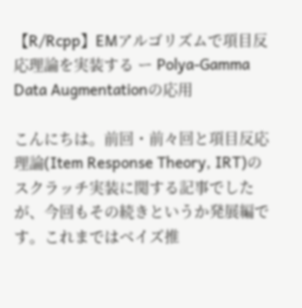【R/Rcpp】EMアルゴリズムで項目反応理論を実装する ー Polya-Gamma Data Augmentationの応用

こんにちは。前回・前々回と項目反応理論(Item Response Theory, IRT)のスクラッチ実装に関する記事でしたが、今回もその続きというか発展編です。これまではベイズ推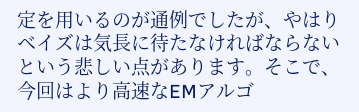定を用いるのが通例でしたが、やはりベイズは気長に待たなければならないという悲しい点があります。そこで、今回はより高速なEMアルゴ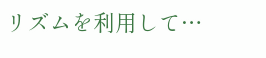リズムを利用して…